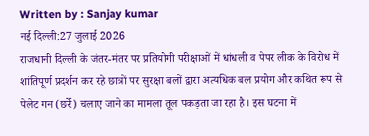Written by : Sanjay kumar
नई दिल्ली:27 जुलाई 2026
राजधानी दिल्ली के जंतर-मंतर पर प्रतियोगी परीक्षाओं में धांधली व पेपर लीक के विरोध में शांतिपूर्ण प्रदर्शन कर रहे छात्रों पर सुरक्षा बलों द्वारा अत्यधिक बल प्रयोग और कथित रूप से पेलेट गन (छर्रे) चलाए जाने का मामला तूल पकड़ता जा रहा है। इस घटना में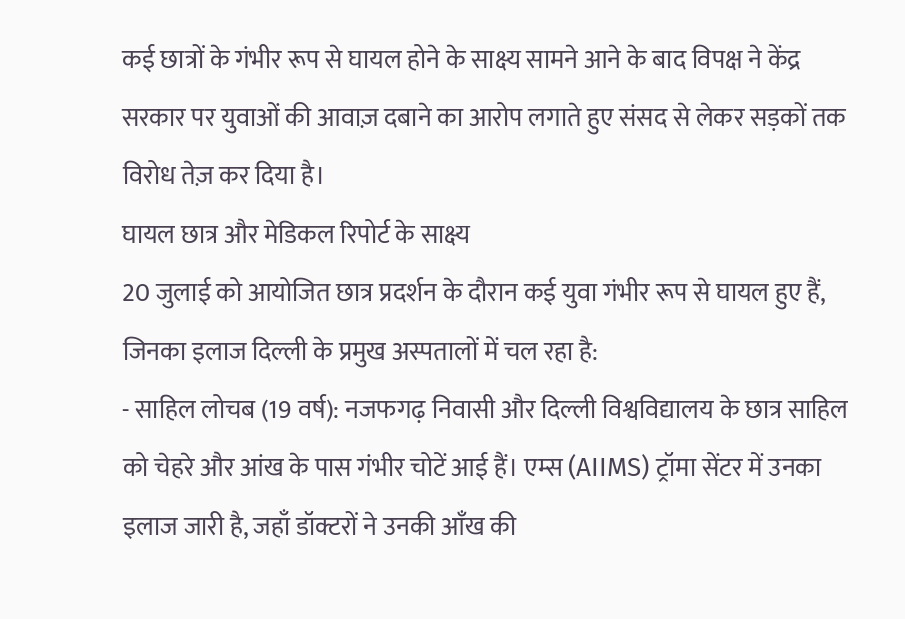कई छात्रों के गंभीर रूप से घायल होने के साक्ष्य सामने आने के बाद विपक्ष ने केंद्र सरकार पर युवाओं की आवाज़ दबाने का आरोप लगाते हुए संसद से लेकर सड़कों तक विरोध तेज़ कर दिया है।
घायल छात्र और मेडिकल रिपोर्ट के साक्ष्य
20 जुलाई को आयोजित छात्र प्रदर्शन के दौरान कई युवा गंभीर रूप से घायल हुए हैं, जिनका इलाज दिल्ली के प्रमुख अस्पतालों में चल रहा है:
- साहिल लोचब (19 वर्ष): नजफगढ़ निवासी और दिल्ली विश्वविद्यालय के छात्र साहिल को चेहरे और आंख के पास गंभीर चोटें आई हैं। एम्स (AIIMS) ट्रॉमा सेंटर में उनका इलाज जारी है, जहाँ डॉक्टरों ने उनकी आँख की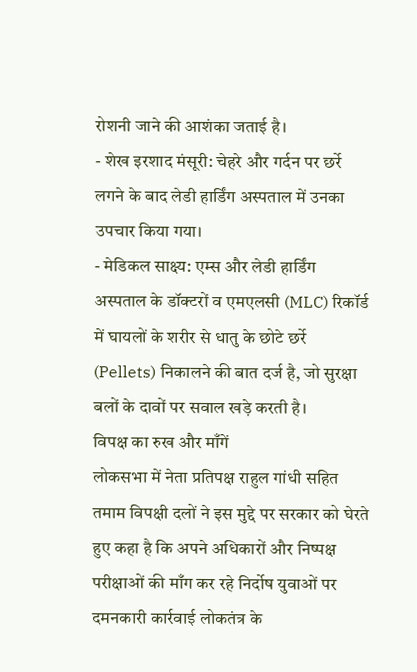रोशनी जाने की आशंका जताई है।
- शेख इरशाद मंसूरी: चेहरे और गर्दन पर छर्रे लगने के बाद लेडी हार्डिंग अस्पताल में उनका उपचार किया गया।
- मेडिकल साक्ष्य: एम्स और लेडी हार्डिंग अस्पताल के डॉक्टरों व एमएलसी (MLC) रिकॉर्ड में घायलों के शरीर से धातु के छोटे छर्रे (Pellets) निकालने की बात दर्ज है, जो सुरक्षा बलों के दावों पर सवाल खड़े करती है।
विपक्ष का रुख और माँगें
लोकसभा में नेता प्रतिपक्ष राहुल गांधी सहित तमाम विपक्षी दलों ने इस मुद्दे पर सरकार को घेरते हुए कहा है कि अपने अधिकारों और निष्पक्ष परीक्षाओं की माँग कर रहे निर्दोष युवाओं पर दमनकारी कार्रवाई लोकतंत्र के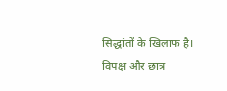सिद्धांतों के खिलाफ है।
विपक्ष और छात्र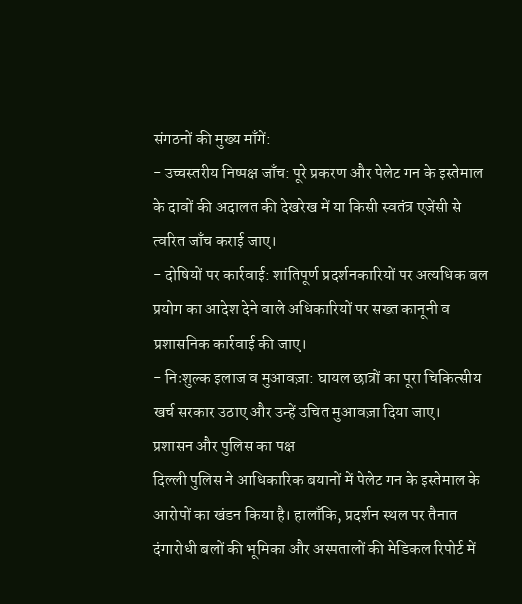संगठनों की मुख्य माँगें:
- उच्चस्तरीय निष्पक्ष जाँच: पूरे प्रकरण और पेलेट गन के इस्तेमाल के दावों की अदालत की देखरेख में या किसी स्वतंत्र एजेंसी से त्वरित जाँच कराई जाए।
- दोषियों पर कार्रवाई: शांतिपूर्ण प्रदर्शनकारियों पर अत्यधिक बल प्रयोग का आदेश देने वाले अधिकारियों पर सख्त कानूनी व प्रशासनिक कार्रवाई की जाए।
- निःशुल्क इलाज व मुआवज़ा: घायल छात्रों का पूरा चिकित्सीय खर्च सरकार उठाए और उन्हें उचित मुआवज़ा दिया जाए।
प्रशासन और पुलिस का पक्ष
दिल्ली पुलिस ने आधिकारिक बयानों में पेलेट गन के इस्तेमाल के आरोपों का खंडन किया है। हालाँकि, प्रदर्शन स्थल पर तैनात दंगारोधी बलों की भूमिका और अस्पतालों की मेडिकल रिपोर्ट में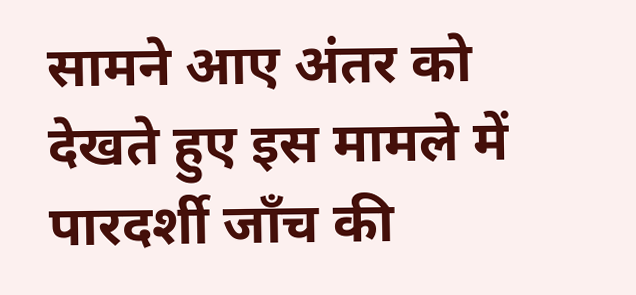सामने आए अंतर को देखते हुए इस मामले में पारदर्शी जाँच की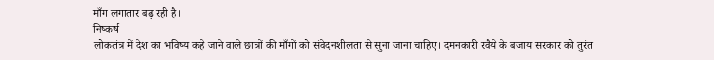माँग लगातार बढ़ रही है।
निष्कर्ष
लोकतंत्र में देश का भविष्य कहे जाने वाले छात्रों की माँगों को संवेदनशीलता से सुना जाना चाहिए। दमनकारी रवैये के बजाय सरकार को तुरंत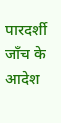पारदर्शी जाँच के आदेश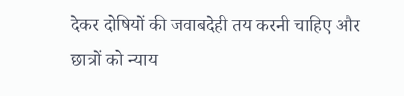देकर दोषियों की जवाबदेही तय करनी चाहिए और छात्रों को न्याय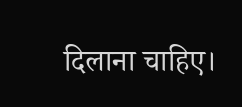दिलाना चाहिए।